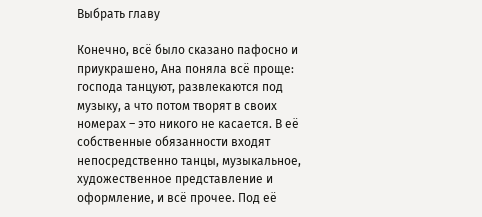Выбрать главу

Конечно, всё было сказано пафосно и приукрашено, Ана поняла всё проще: господа танцуют, развлекаются под музыку, а что потом творят в своих номерах – это никого не касается. В её собственные обязанности входят непосредственно танцы, музыкальное, художественное представление и оформление, и всё прочее. Под её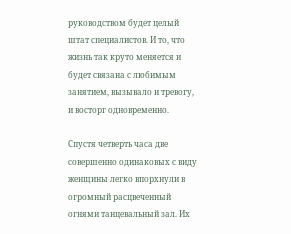руководством будет целый штат специалистов. И то, что жизнь так круто меняется и будет связана с любимым занятием, вызывало и тревогу, и восторг одновременно.

Спустя четверть часа две совершенно одинаковых с виду женщины легко впорхнули в огромный расцвеченный огнями танцевальный зал. Их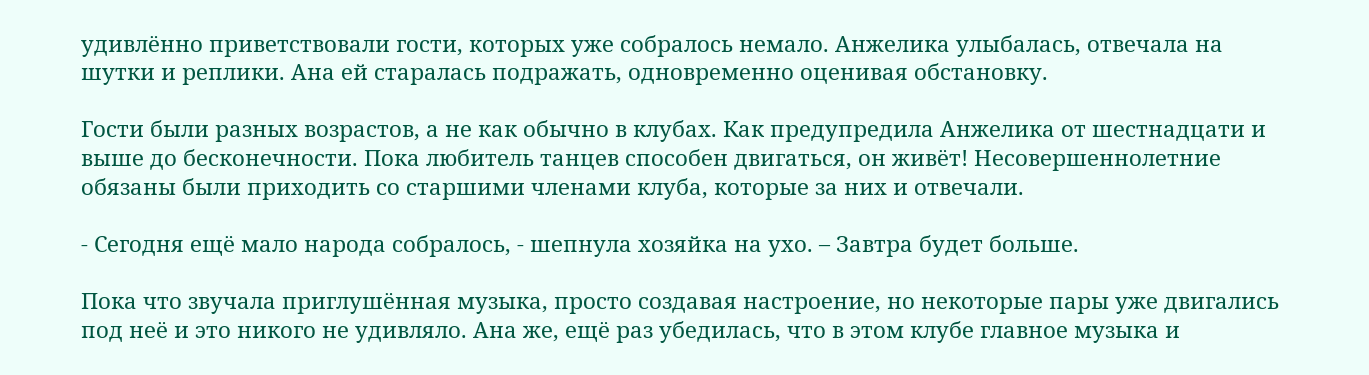удивлённо приветствовали гости, которых уже собралось немало. Анжелика улыбалась, отвечала на шутки и реплики. Ана ей старалась подражать, одновременно оценивая обстановку.

Гости были разных возрастов, а не как обычно в клубах. Как предупредила Анжелика от шестнадцати и выше до бесконечности. Пока любитель танцев способен двигаться, он живёт! Несовершеннолетние обязаны были приходить со старшими членами клуба, которые за них и отвечали.

- Сегодня ещё мало народа собралось, - шепнула хозяйка на ухо. – Завтра будет больше.

Пока что звучала приглушённая музыка, просто создавая настроение, но некоторые пары уже двигались под неё и это никого не удивляло. Ана же, ещё раз убедилась, что в этом клубе главное музыка и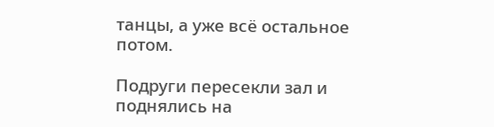танцы, а уже всё остальное потом.

Подруги пересекли зал и поднялись на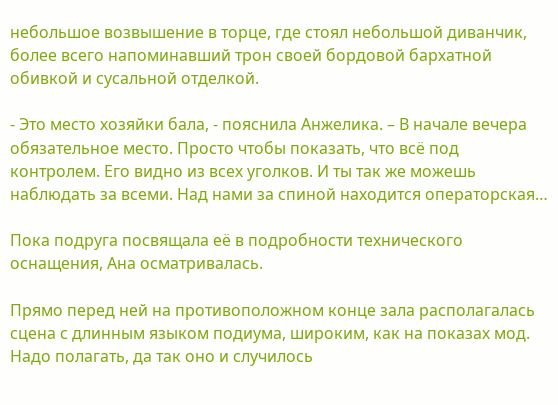небольшое возвышение в торце, где стоял небольшой диванчик, более всего напоминавший трон своей бордовой бархатной обивкой и сусальной отделкой.

- Это место хозяйки бала, - пояснила Анжелика. – В начале вечера обязательное место. Просто чтобы показать, что всё под контролем. Его видно из всех уголков. И ты так же можешь наблюдать за всеми. Над нами за спиной находится операторская…

Пока подруга посвящала её в подробности технического оснащения, Ана осматривалась.

Прямо перед ней на противоположном конце зала располагалась сцена с длинным языком подиума, широким, как на показах мод. Надо полагать, да так оно и случилось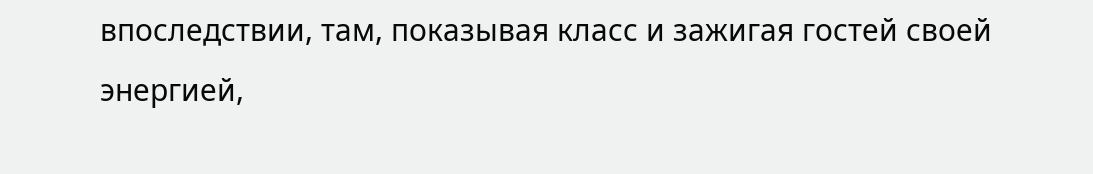впоследствии, там, показывая класс и зажигая гостей своей энергией,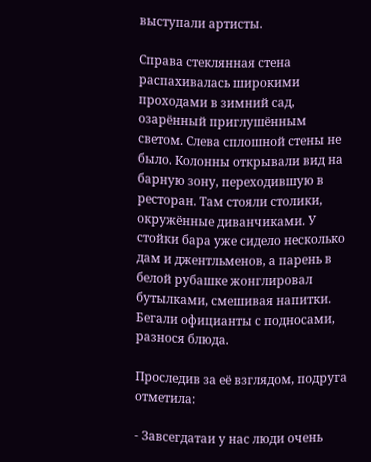выступали артисты.

Справа стеклянная стена распахивалась широкими проходами в зимний сад, озарённый приглушённым  светом. Слева сплошной стены не было. Колонны открывали вид на барную зону, переходившую в ресторан. Там стояли столики, окружённые диванчиками. У стойки бара уже сидело несколько дам и джентльменов, а парень в белой рубашке жонглировал бутылками, смешивая напитки. Бегали официанты с подносами, разнося блюда.

Проследив за её взглядом, подруга отметила:

- Завсегдатаи у нас люди очень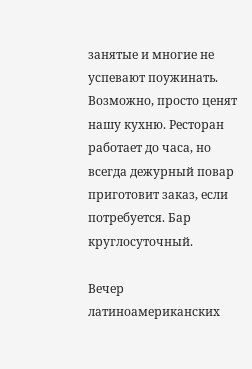занятые и многие не успевают поужинать. Возможно, просто ценят нашу кухню. Ресторан работает до часа, но всегда дежурный повар приготовит заказ, если потребуется. Бар круглосуточный.

Вечер латиноамериканских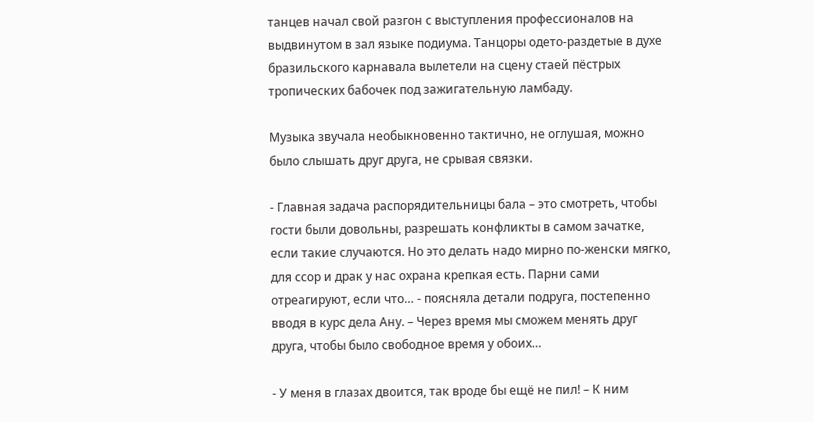танцев начал свой разгон с выступления профессионалов на выдвинутом в зал языке подиума. Танцоры одето-раздетые в духе бразильского карнавала вылетели на сцену стаей пёстрых тропических бабочек под зажигательную ламбаду.

Музыка звучала необыкновенно тактично, не оглушая, можно было слышать друг друга, не срывая связки.

- Главная задача распорядительницы бала – это смотреть, чтобы гости были довольны, разрешать конфликты в самом зачатке, если такие случаются. Но это делать надо мирно по-женски мягко, для ссор и драк у нас охрана крепкая есть. Парни сами отреагируют, если что… - поясняла детали подруга, постепенно вводя в курс дела Ану. – Через время мы сможем менять друг друга, чтобы было свободное время у обоих…

- У меня в глазах двоится, так вроде бы ещё не пил! – К ним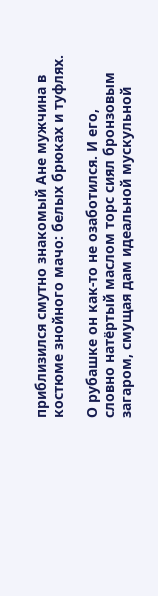приблизился смутно знакомый Ане мужчина в костюме знойного мачо: белых брюках и туфлях.

О рубашке он как-то не озаботился. И его, словно натёртый маслом торс сиял бронзовым загаром, смущая дам идеальной мускульной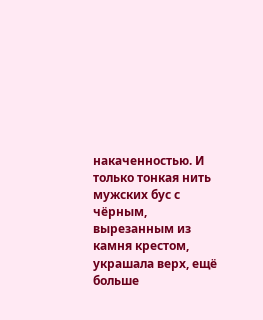накаченностью. И только тонкая нить мужских бус с чёрным, вырезанным из камня крестом, украшала верх, ещё больше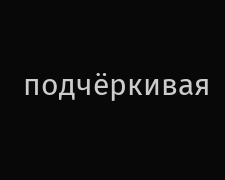подчёркивая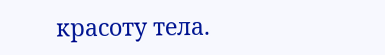красоту тела.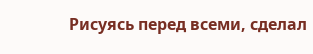Рисуясь перед всеми, сделал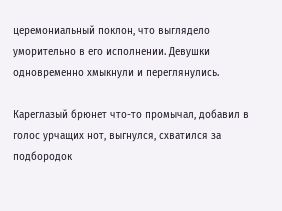церемониальный поклон, что выглядело уморительно в его исполнении. Девушки одновременно хмыкнули и переглянулись.

Кареглазый брюнет что-то промычал, добавил в голос урчащих нот, выгнулся, схватился за подбородок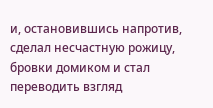и, остановившись напротив, сделал несчастную рожицу, бровки домиком и стал переводить взгляд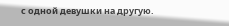с одной девушки на другую.